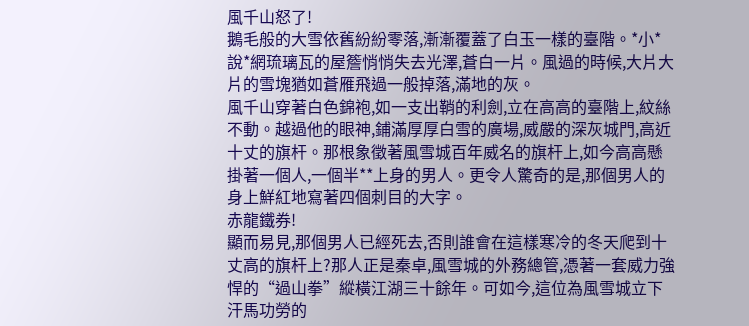風千山怒了!
鵝毛般的大雪依舊紛紛零落,漸漸覆蓋了白玉一樣的臺階。*小*說*網琉璃瓦的屋簷悄悄失去光澤,蒼白一片。風過的時候,大片大片的雪塊猶如蒼雁飛過一般掉落,滿地的灰。
風千山穿著白色錦袍,如一支出鞘的利劍,立在高高的臺階上,紋絲不動。越過他的眼神,鋪滿厚厚白雪的廣場,威嚴的深灰城門,高近十丈的旗杆。那根象徵著風雪城百年威名的旗杆上,如今高高懸掛著一個人,一個半**上身的男人。更令人驚奇的是,那個男人的身上鮮紅地寫著四個刺目的大字。
赤龍鐵券!
顯而易見,那個男人已經死去,否則誰會在這樣寒冷的冬天爬到十丈高的旗杆上?那人正是秦卓,風雪城的外務總管,憑著一套威力強悍的“過山拳”縱橫江湖三十餘年。可如今,這位為風雪城立下汗馬功勞的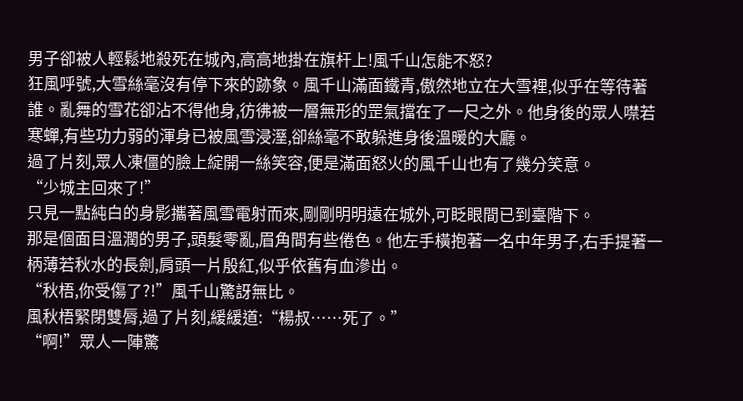男子卻被人輕鬆地殺死在城內,高高地掛在旗杆上!風千山怎能不怒?
狂風呼號,大雪絲毫沒有停下來的跡象。風千山滿面鐵青,傲然地立在大雪裡,似乎在等待著誰。亂舞的雪花卻沾不得他身,彷彿被一層無形的罡氣擋在了一尺之外。他身後的眾人噤若寒蟬,有些功力弱的渾身已被風雪浸溼,卻絲毫不敢躲進身後溫暖的大廳。
過了片刻,眾人凍僵的臉上綻開一絲笑容,便是滿面怒火的風千山也有了幾分笑意。
“少城主回來了!”
只見一點純白的身影攜著風雪電射而來,剛剛明明遠在城外,可眨眼間已到臺階下。
那是個面目溫潤的男子,頭髮零亂,眉角間有些倦色。他左手橫抱著一名中年男子,右手提著一柄薄若秋水的長劍,肩頭一片殷紅,似乎依舊有血滲出。
“秋梧,你受傷了?!”風千山驚訝無比。
風秋梧緊閉雙脣,過了片刻,緩緩道:“楊叔……死了。”
“啊!”眾人一陣驚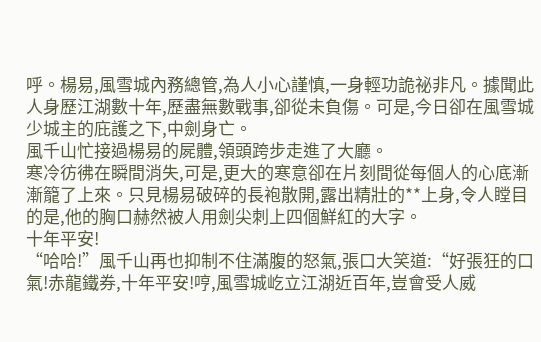呼。楊易,風雪城內務總管,為人小心謹慎,一身輕功詭祕非凡。據聞此人身歷江湖數十年,歷盡無數戰事,卻從未負傷。可是,今日卻在風雪城少城主的庇護之下,中劍身亡。
風千山忙接過楊易的屍體,領頭跨步走進了大廳。
寒冷彷彿在瞬間消失,可是,更大的寒意卻在片刻間從每個人的心底漸漸籠了上來。只見楊易破碎的長袍散開,露出精壯的**上身,令人瞠目的是,他的胸口赫然被人用劍尖刺上四個鮮紅的大字。
十年平安!
“哈哈!”風千山再也抑制不住滿腹的怒氣,張口大笑道:“好張狂的口氣!赤龍鐵券,十年平安!哼,風雪城屹立江湖近百年,豈會受人威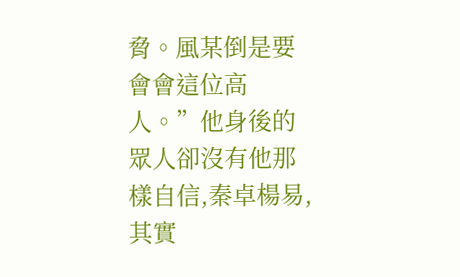脅。風某倒是要會會這位高人。”他身後的眾人卻沒有他那樣自信,秦卓楊易,其實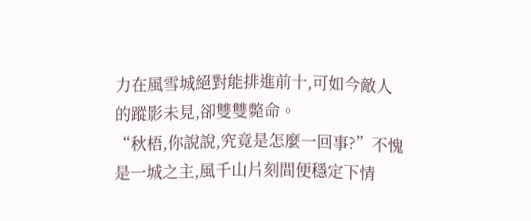力在風雪城絕對能排進前十,可如今敵人的蹤影未見,卻雙雙斃命。
“秋梧,你說說,究竟是怎麼一回事?”不愧是一城之主,風千山片刻間便穩定下情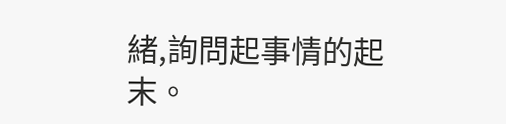緒,詢問起事情的起末。